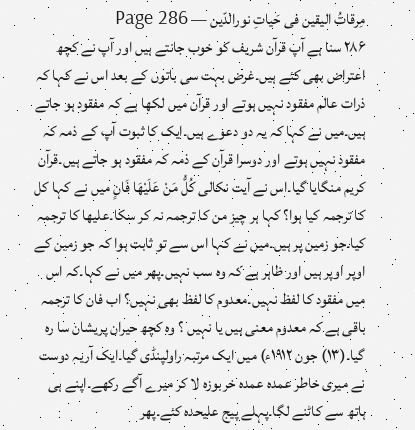مِرقاتُ الیقین فی حَیاتِ نورالدّین — Page 286
۲۸۶ سنا ہے آپ قرآن شریف کو خوب جانتے ہیں اور آپ نے کچھ اعتراض بھی کئے ہیں۔غرض بہت سی باتوں کے بعد اس نے کہا کہ ذرات عالم مفقود نہیں ہوتے اور قرآن میں لکھا ہے کہ مفقود ہو جاتے ہیں۔میں نے کہا کہ یہ دو دعوے ہیں۔ایک کا ثبوت آپ کے ذمہ کہ مفقود نہیں ہوتے اور دوسرا قرآن کے ذمہ کہ مفقود ہو جاتے ہیں۔قرآن کریم منگایا گیا۔اس نے آیت نکالی كُلُّ مَنْ عَلَيْهَا فَانٍ میں نے کہا کل کا ترجمہ کیا ہوا؟ کہا ہر چیز من کا ترجمہ نہ کر سکا۔علیها کا ترجمہ کیا۔جو زمین پر ہیں۔میں نے کہا اس سے تو ثابت ہوا کہ جو زمین کے اوپر اوپر ہیں اور ظاہر ہے کہ وہ سب نہیں۔پھر میں نے کہا۔کہ اس میں مفقود کا لفظ نہیں۔معدوم کا لفظ بھی نہیں؟ اب فان کا ترجمہ باقی ہے کہ معدوم معنی ہیں یا نہیں ؟ وہ کچھ حیران پریشان سا رہ گیا۔(۱۳) جون ۱۹۱۲ء) میں ایک مرتبہ راولپنڈی گیا۔ایک آریہ دوست نے میری خاطر عمدہ عمدہ خربوزہ لا کر میرے آگے رکھے۔اپنے ہی ہاتھ سے کاٹنے لگا۔پہلے پیج علیحدہ کئے۔پھر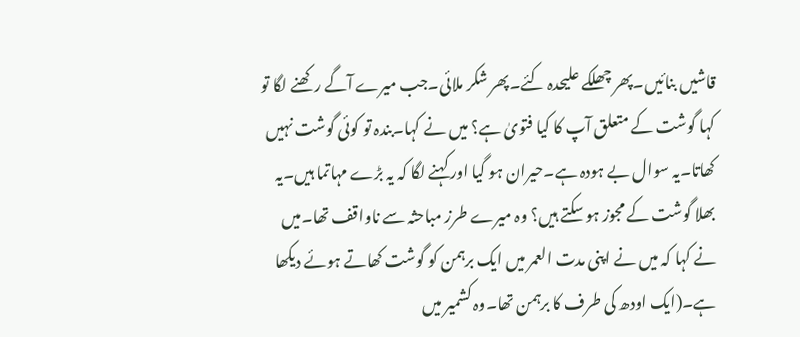قاشیں بنائیں۔پھر چھلکے علیحدہ کئے۔پھر شکر ملائی۔جب میرے آگے رکھنے لگا تو کہا گوشت کے متعلق آپ کا کیا فتویٰ ہے؟ میں نے کہا۔بندہ تو کوئی گوشت نہیں کھاتا۔یہ سوال بے ہودہ ہے۔حیران ہو گیا اور کہنے لگا کہ یہ بڑے مہاتما ہیں۔یہ بھلا گوشت کے مجوز ہو سکتے ہیں؟ وہ میرے طرز مباحثہ سے ناواقف تھا۔میں نے کہا کہ میں نے اپنی مدت العمر میں ایک برہمن کو گوشت کھاتے ہوئے دیکھا ہے۔(ایک اودھ کی طرف کا برہمن تھا۔وہ کشمیر میں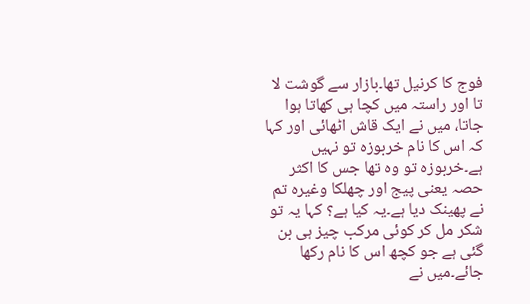فوج کا کرنیل تھا۔بازار سے گوشت لا تا اور راستہ میں کچا ہی کھاتا ہوا جاتا، میں نے ایک قاش اٹھائی اور کہا کہ اس کا نام خربوزہ تو نہیں ہے۔خربوزہ تو وہ تھا جس کا اکثر حصہ یعنی پیج اور چھلکا وغیرہ تم نے پھینک دیا ہے۔یہ کیا ہے؟ کہا یہ تو شکر مل کر کوئی مرکب چیز ہی بن گئی ہے جو کچھ اس کا نام رکھا جائے۔میں نے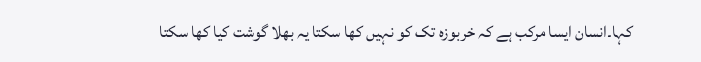کہا۔انسان ایسا مرکب ہے کہ خربوزہ تک کو نہیں کھا سکتا یہ بھلا گوشت کیا کھا سکتا